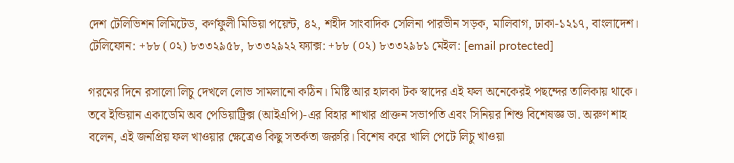দেশ টেলিভিশন লিমিটেড, কর্ণফুলী মিডিয়া পয়েন্ট, ৪২, শহীদ সাংবাদিক সেলিনা পারভীন সড়ক, মালিবাগ, ঢাকা-১২১৭, বাংলাদেশ।
টেলিফোন: +৮৮ (০২) ৮৩৩২৯৫৮, ৮৩৩২৯২২ ফ্যাক্স: +৮৮ (০২) ৮৩৩২৯৮১ মেইল: [email protected]

গরমের দিনে রসালো লিচু দেখলে লোভ সামলানো কঠিন। মিষ্টি আর হালকা টক স্বাদের এই ফল অনেকেরই পছন্দের তালিকায় থাকে। তবে ইন্ডিয়ান একাডেমি অব পেডিয়াট্রিক্স (আইএপি)-এর বিহার শাখার প্রাক্তন সভাপতি এবং সিনিয়র শিশু বিশেষজ্ঞ ডা. অরুণ শাহ বলেন, এই জনপ্রিয় ফল খাওয়ার ক্ষেত্রেও কিছু সতর্কতা জরুরি। বিশেষ করে খালি পেটে লিচু খাওয়া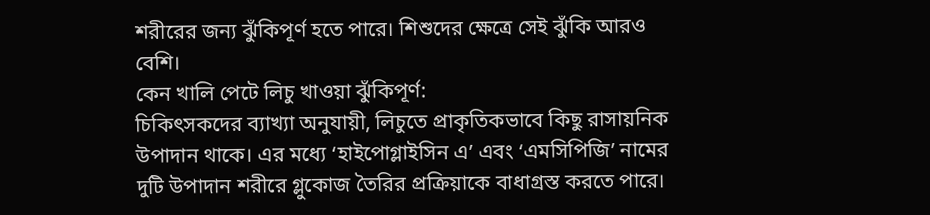শরীরের জন্য ঝুঁকিপূর্ণ হতে পারে। শিশুদের ক্ষেত্রে সেই ঝুঁকি আরও বেশি।
কেন খালি পেটে লিচু খাওয়া ঝুঁকিপূর্ণ:
চিকিৎসকদের ব্যাখ্যা অনুযায়ী, লিচুতে প্রাকৃতিকভাবে কিছু রাসায়নিক উপাদান থাকে। এর মধ্যে ‘হাইপোগ্লাইসিন এ’ এবং ‘এমসিপিজি’ নামের দুটি উপাদান শরীরে গ্লুকোজ তৈরির প্রক্রিয়াকে বাধাগ্রস্ত করতে পারে।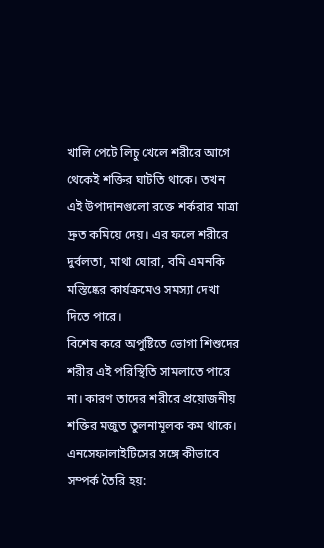খালি পেটে লিচু খেলে শরীরে আগে থেকেই শক্তির ঘাটতি থাকে। তখন এই উপাদানগুলো রক্তে শর্করার মাত্রা দ্রুত কমিয়ে দেয়। এর ফলে শরীরে দুর্বলতা, মাথা ঘোরা, বমি এমনকি মস্তিষ্কের কার্যক্রমেও সমস্যা দেখা দিতে পারে।
বিশেষ করে অপুষ্টিতে ভোগা শিশুদের শরীর এই পরিস্থিতি সামলাতে পারে না। কারণ তাদের শরীরে প্রয়োজনীয় শক্তির মজুত তুলনামূলক কম থাকে।
এনসেফালাইটিসের সঙ্গে কীভাবে সম্পর্ক তৈরি হয়: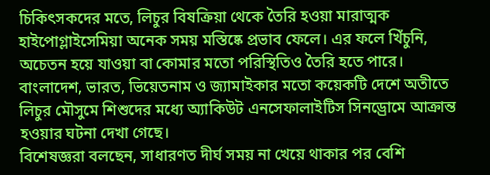চিকিৎসকদের মতে, লিচুর বিষক্রিয়া থেকে তৈরি হওয়া মারাত্মক হাইপোগ্লাইসেমিয়া অনেক সময় মস্তিষ্কে প্রভাব ফেলে। এর ফলে খিঁচুনি, অচেতন হয়ে যাওয়া বা কোমার মতো পরিস্থিতিও তৈরি হতে পারে।
বাংলাদেশ, ভারত, ভিয়েতনাম ও জ্যামাইকার মতো কয়েকটি দেশে অতীতে লিচুর মৌসুমে শিশুদের মধ্যে অ্যাকিউট এনসেফালাইটিস সিনড্রোমে আক্রান্ত হওয়ার ঘটনা দেখা গেছে।
বিশেষজ্ঞরা বলছেন, সাধারণত দীর্ঘ সময় না খেয়ে থাকার পর বেশি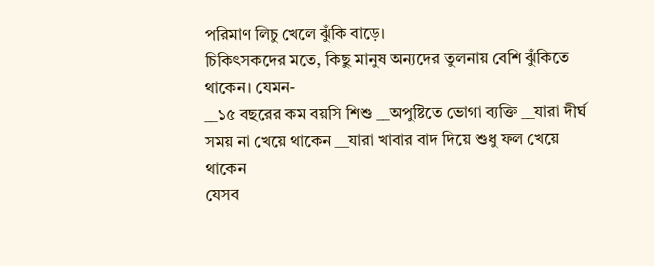পরিমাণ লিচু খেলে ঝুঁকি বাড়ে।
চিকিৎসকদের মতে, কিছু মানুষ অন্যদের তুলনায় বেশি ঝুঁকিতে থাকেন। যেমন-
__১৫ বছরের কম বয়সি শিশু __অপুষ্টিতে ভোগা ব্যক্তি __যারা দীর্ঘ সময় না খেয়ে থাকেন __যারা খাবার বাদ দিয়ে শুধু ফল খেয়ে থাকেন
যেসব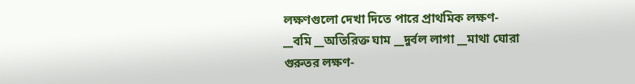লক্ষণগুলো দেখা দিতে পারে প্রাথমিক লক্ষণ-
__বমি __অতিরিক্ত ঘাম __দুর্বল লাগা __মাথা ঘোরা
গুরুতর লক্ষণ-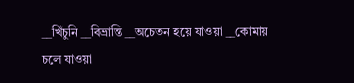__খিঁচুনি __বিভ্রান্তি __অচেতন হয়ে যাওয়া __কোমায় চলে যাওয়া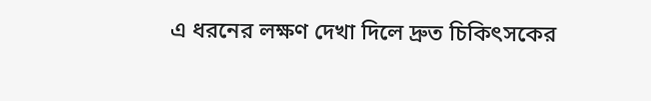এ ধরনের লক্ষণ দেখা দিলে দ্রুত চিকিৎসকের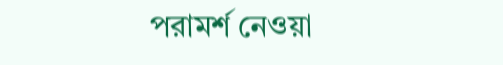পরামর্শ নেওয়া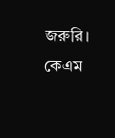জরুরি।
কেএম